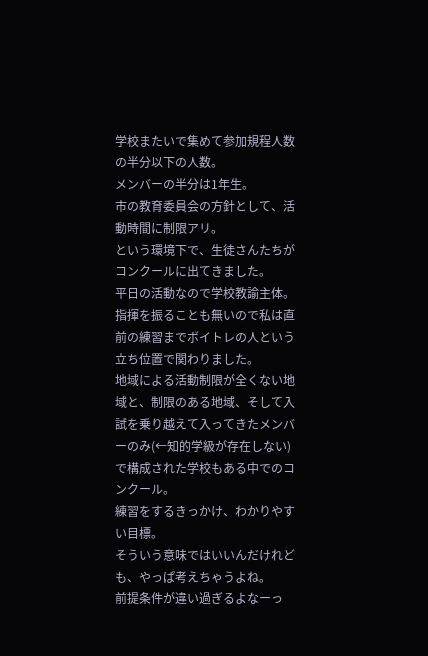学校またいで集めて参加規程人数の半分以下の人数。
メンバーの半分は1年生。
市の教育委員会の方針として、活動時間に制限アリ。
という環境下で、生徒さんたちがコンクールに出てきました。
平日の活動なので学校教諭主体。
指揮を振ることも無いので私は直前の練習までボイトレの人という立ち位置で関わりました。
地域による活動制限が全くない地域と、制限のある地域、そして入試を乗り越えて入ってきたメンバーのみ(←知的学級が存在しない)で構成された学校もある中でのコンクール。
練習をするきっかけ、わかりやすい目標。
そういう意味ではいいんだけれども、やっぱ考えちゃうよね。
前提条件が違い過ぎるよなーっ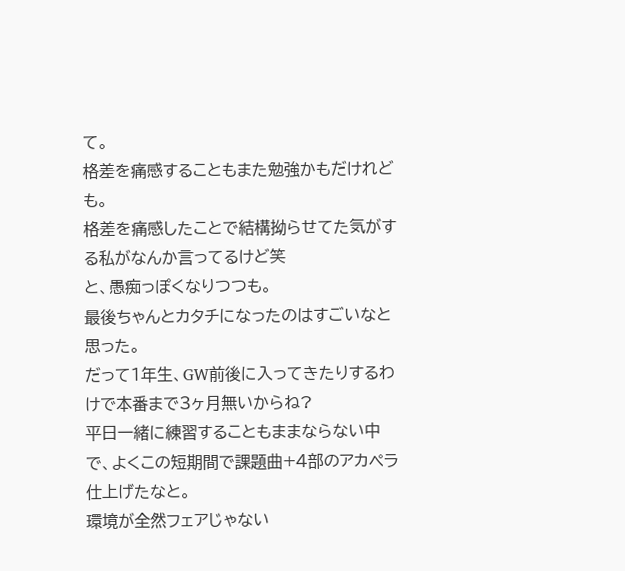て。
格差を痛感することもまた勉強かもだけれども。
格差を痛感したことで結構拗らせてた気がする私がなんか言ってるけど笑
と、愚痴っぽくなりつつも。
最後ちゃんとカタチになったのはすごいなと思った。
だって1年生、GW前後に入ってきたりするわけで本番まで3ヶ月無いからね?
平日一緒に練習することもままならない中で、よくこの短期間で課題曲+4部のアカペラ仕上げたなと。
環境が全然フェアじゃない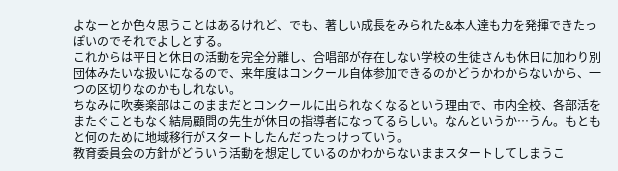よなーとか色々思うことはあるけれど、でも、著しい成長をみられた&本人達も力を発揮できたっぽいのでそれでよしとする。
これからは平日と休日の活動を完全分離し、合唱部が存在しない学校の生徒さんも休日に加わり別団体みたいな扱いになるので、来年度はコンクール自体参加できるのかどうかわからないから、一つの区切りなのかもしれない。
ちなみに吹奏楽部はこのままだとコンクールに出られなくなるという理由で、市内全校、各部活をまたぐこともなく結局顧問の先生が休日の指導者になってるらしい。なんというか…うん。もともと何のために地域移行がスタートしたんだったっけっていう。
教育委員会の方針がどういう活動を想定しているのかわからないままスタートしてしまうこ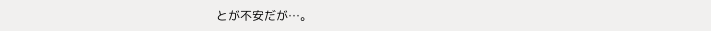とが不安だが…。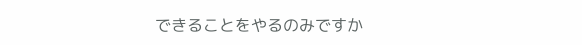できることをやるのみですか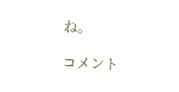ね。

コメント